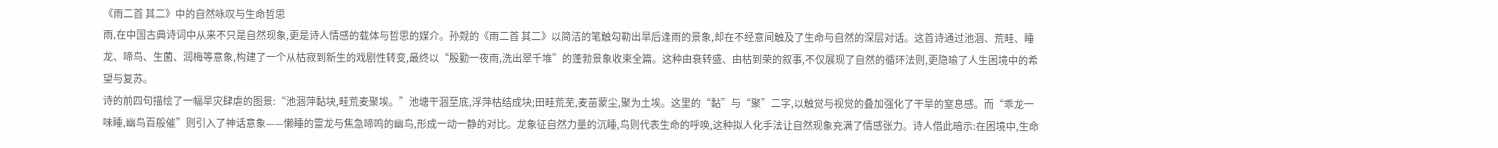《雨二首 其二》中的自然咏叹与生命哲思
雨,在中国古典诗词中从来不只是自然现象,更是诗人情感的载体与哲思的媒介。孙觌的《雨二首 其二》以简洁的笔触勾勒出旱后逢雨的景象,却在不经意间触及了生命与自然的深层对话。这首诗通过池涸、荒畦、睡龙、啼鸟、生菌、润梅等意象,构建了一个从枯寂到新生的戏剧性转变,最终以“殷勤一夜雨,洗出翠千堆”的蓬勃景象收束全篇。这种由衰转盛、由枯到荣的叙事,不仅展现了自然的循环法则,更隐喻了人生困境中的希望与复苏。
诗的前四句描绘了一幅旱灾肆虐的图景:“池涸萍黏块,畦荒麦聚埃。”池塘干涸至底,浮萍枯结成块;田畦荒芜,麦苗蒙尘,聚为土埃。这里的“黏”与“聚”二字,以触觉与视觉的叠加强化了干旱的窒息感。而“乖龙一味睡,幽鸟百般催”则引入了神话意象——懒睡的雷龙与焦急啼鸣的幽鸟,形成一动一静的对比。龙象征自然力量的沉睡,鸟则代表生命的呼唤,这种拟人化手法让自然现象充满了情感张力。诗人借此暗示:在困境中,生命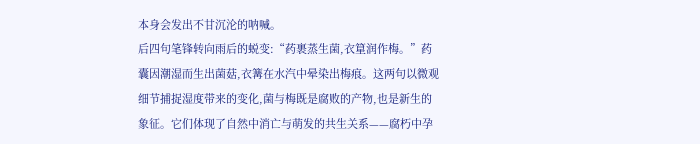本身会发出不甘沉沦的呐喊。
后四句笔锋转向雨后的蜕变:“药裹蒸生菌,衣篂润作梅。”药囊因潮湿而生出菌菇,衣篝在水汽中晕染出梅痕。这两句以微观细节捕捉湿度带来的变化,菌与梅既是腐败的产物,也是新生的象征。它们体现了自然中消亡与萌发的共生关系——腐朽中孕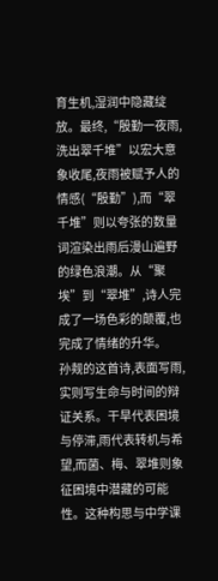育生机,湿润中隐藏绽放。最终,“殷勤一夜雨,洗出翠千堆”以宏大意象收尾,夜雨被赋予人的情感(“殷勤”),而“翠千堆”则以夸张的数量词渲染出雨后漫山遍野的绿色浪潮。从“聚埃”到“翠堆”,诗人完成了一场色彩的颠覆,也完成了情绪的升华。
孙觌的这首诗,表面写雨,实则写生命与时间的辩证关系。干旱代表困境与停滞,雨代表转机与希望,而菌、梅、翠堆则象征困境中潜藏的可能性。这种构思与中学课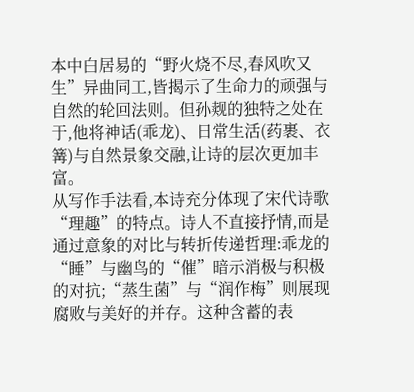本中白居易的“野火烧不尽,春风吹又生”异曲同工,皆揭示了生命力的顽强与自然的轮回法则。但孙觌的独特之处在于,他将神话(乖龙)、日常生活(药裹、衣篝)与自然景象交融,让诗的层次更加丰富。
从写作手法看,本诗充分体现了宋代诗歌“理趣”的特点。诗人不直接抒情,而是通过意象的对比与转折传递哲理:乖龙的“睡”与幽鸟的“催”暗示消极与积极的对抗;“蒸生菌”与“润作梅”则展现腐败与美好的并存。这种含蓄的表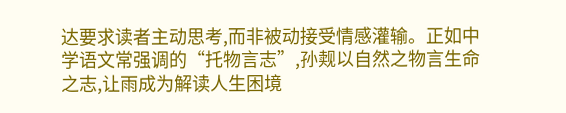达要求读者主动思考,而非被动接受情感灌输。正如中学语文常强调的“托物言志”,孙觌以自然之物言生命之志,让雨成为解读人生困境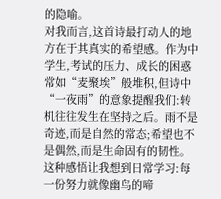的隐喻。
对我而言,这首诗最打动人的地方在于其真实的希望感。作为中学生,考试的压力、成长的困惑常如“麦聚埃”般堆积,但诗中“一夜雨”的意象提醒我们:转机往往发生在坚持之后。雨不是奇迹,而是自然的常态;希望也不是偶然,而是生命固有的韧性。这种感悟让我想到日常学习:每一份努力就像幽鸟的啼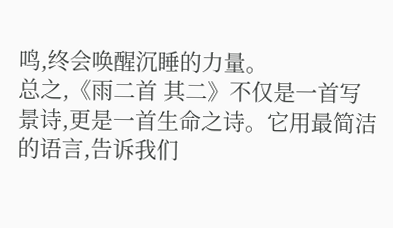鸣,终会唤醒沉睡的力量。
总之,《雨二首 其二》不仅是一首写景诗,更是一首生命之诗。它用最简洁的语言,告诉我们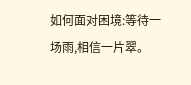如何面对困境:等待一场雨,相信一片翠。